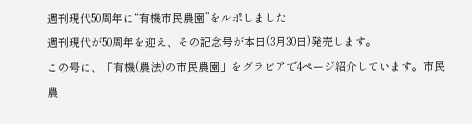週刊現代50周年に“有機市民農園”をルポしました
週刊現代が50周年を迎え、その記念号が本日(3月30日)発売します。
この号に、「有機(農法)の市民農園」をグラビアで4ページ紹介しています。市民農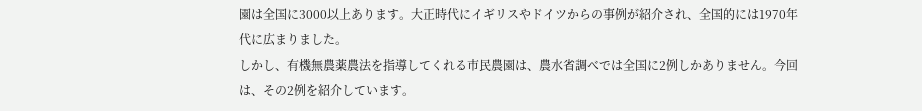園は全国に3000以上あります。大正時代にイギリスやドイツからの事例が紹介され、全国的には1970年代に広まりました。
しかし、有機無農薬農法を指導してくれる市民農園は、農水省調べでは全国に2例しかありません。今回は、その2例を紹介しています。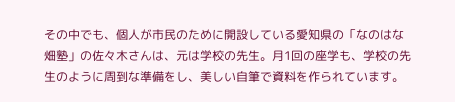その中でも、個人が市民のために開設している愛知県の「なのはな畑塾」の佐々木さんは、元は学校の先生。月1回の座学も、学校の先生のように周到な準備をし、美しい自筆で資料を作られています。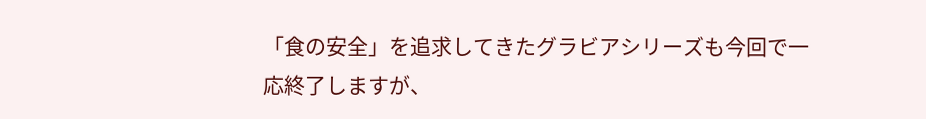「食の安全」を追求してきたグラビアシリーズも今回で一応終了しますが、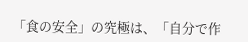「食の安全」の究極は、「自分で作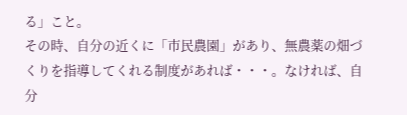る」こと。
その時、自分の近くに「市民農園」があり、無農薬の畑づくりを指導してくれる制度があれば・・・。なければ、自分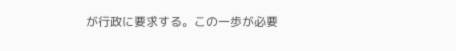が行政に要求する。この一歩が必要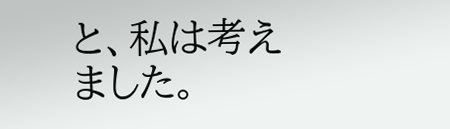と、私は考えました。